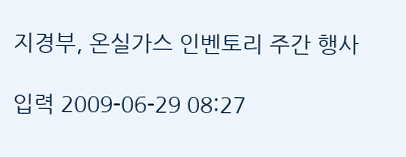지경부, 온실가스 인벤토리 주간 행사

입력 2009-06-29 08:27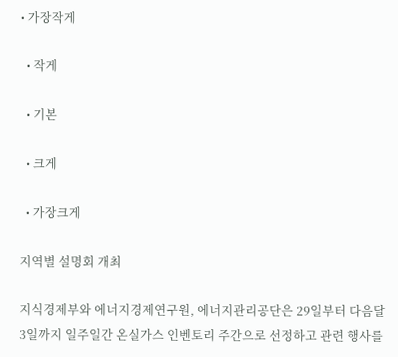• 가장작게

  • 작게

  • 기본

  • 크게

  • 가장크게

지역별 설명회 개최

지식경제부와 에너지경제연구원, 에너지관리공단은 29일부터 다음달 3일까지 일주일간 온실가스 인벤토리 주간으로 선정하고 관련 행사를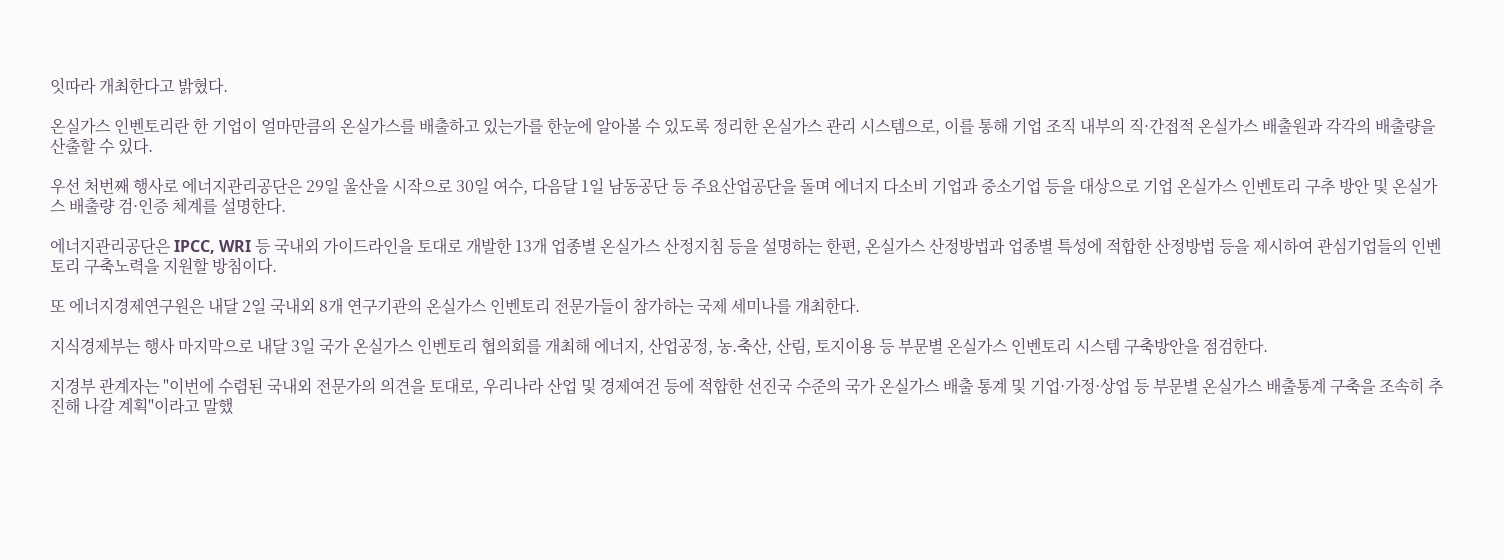잇따라 개최한다고 밝혔다.

온실가스 인벤토리란 한 기업이 얼마만큼의 온실가스를 배출하고 있는가를 한눈에 알아볼 수 있도록 정리한 온실가스 관리 시스템으로, 이를 통해 기업 조직 내부의 직·간접적 온실가스 배출원과 각각의 배출량을 산출할 수 있다.

우선 처번째 행사로 에너지관리공단은 29일 울산을 시작으로 30일 여수, 다음달 1일 남동공단 등 주요산업공단을 돌며 에너지 다소비 기업과 중소기업 등을 대상으로 기업 온실가스 인벤토리 구추 방안 및 온실가스 배출량 검·인증 체계를 설명한다.

에너지관리공단은 IPCC, WRI 등 국내외 가이드라인을 토대로 개발한 13개 업종별 온실가스 산정지침 등을 설명하는 한편, 온실가스 산정방법과 업종별 특성에 적합한 산정방법 등을 제시하여 관심기업들의 인벤토리 구축노력을 지원할 방침이다.

또 에너지경제연구원은 내달 2일 국내외 8개 연구기관의 온실가스 인벤토리 전문가들이 참가하는 국제 세미나를 개최한다.

지식경제부는 행사 마지막으로 내달 3일 국가 온실가스 인벤토리 협의회를 개최해 에너지, 산업공정, 농.축산, 산림, 토지이용 등 부문별 온실가스 인벤토리 시스템 구축방안을 점검한다.

지경부 관계자는 "이번에 수렴된 국내외 전문가의 의견을 토대로, 우리나라 산업 및 경제여건 등에 적합한 선진국 수준의 국가 온실가스 배출 통계 및 기업·가정·상업 등 부문별 온실가스 배출통계 구축을 조속히 추진해 나갈 계획"이라고 말했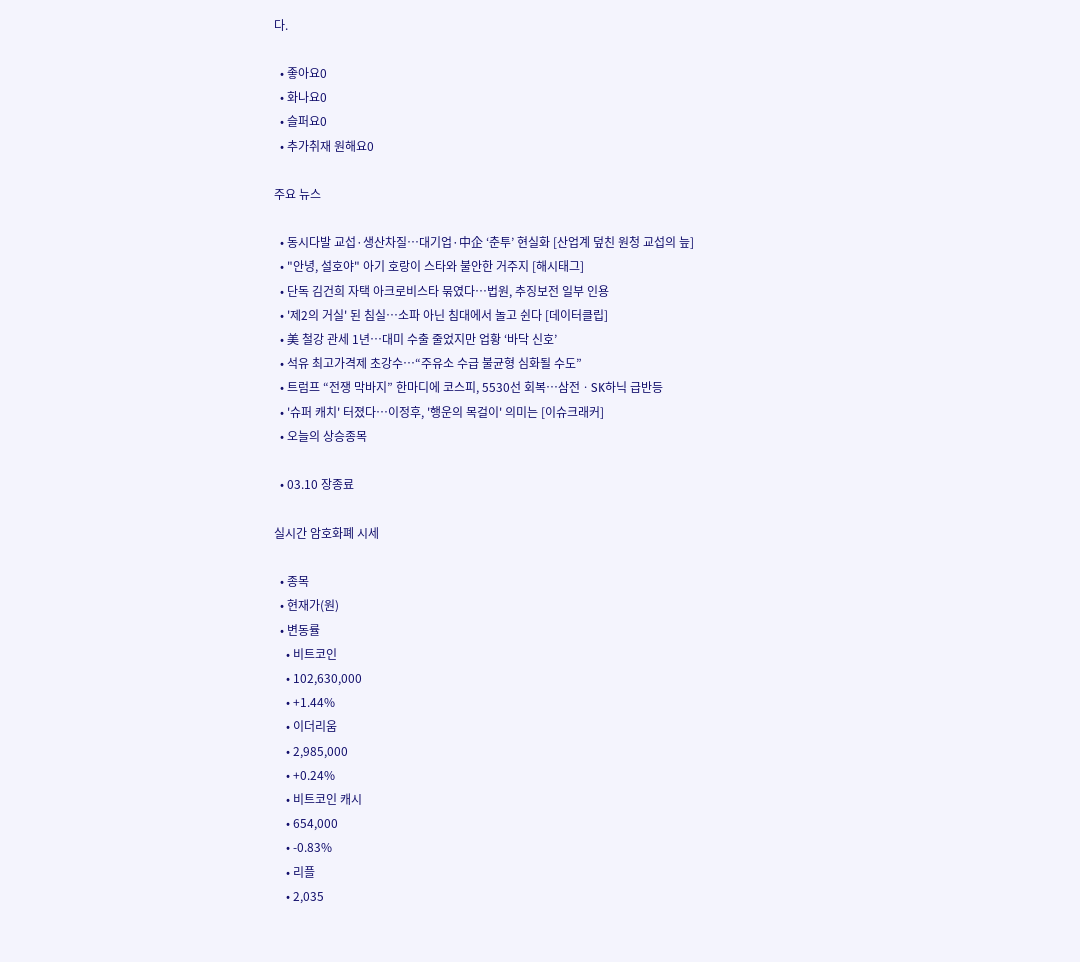다.

  • 좋아요0
  • 화나요0
  • 슬퍼요0
  • 추가취재 원해요0

주요 뉴스

  • 동시다발 교섭·생산차질…대기업·中企 ‘춘투’ 현실화 [산업계 덮친 원청 교섭의 늪]
  • "안녕, 설호야" 아기 호랑이 스타와 불안한 거주지 [해시태그]
  • 단독 김건희 자택 아크로비스타 묶였다…법원, 추징보전 일부 인용
  • '제2의 거실' 된 침실…소파 아닌 침대에서 놀고 쉰다 [데이터클립]
  • 美 철강 관세 1년…대미 수출 줄었지만 업황 ‘바닥 신호’
  • 석유 최고가격제 초강수…“주유소 수급 불균형 심화될 수도”
  • 트럼프 “전쟁 막바지” 한마디에 코스피, 5530선 회복⋯삼전ㆍSK하닉 급반등
  • '슈퍼 캐치' 터졌다⋯이정후, '행운의 목걸이' 의미는 [이슈크래커]
  • 오늘의 상승종목

  • 03.10 장종료

실시간 암호화폐 시세

  • 종목
  • 현재가(원)
  • 변동률
    • 비트코인
    • 102,630,000
    • +1.44%
    • 이더리움
    • 2,985,000
    • +0.24%
    • 비트코인 캐시
    • 654,000
    • -0.83%
    • 리플
    • 2,035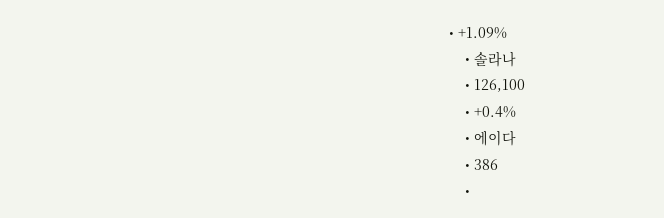• +1.09%
    • 솔라나
    • 126,100
    • +0.4%
    • 에이다
    • 386
    •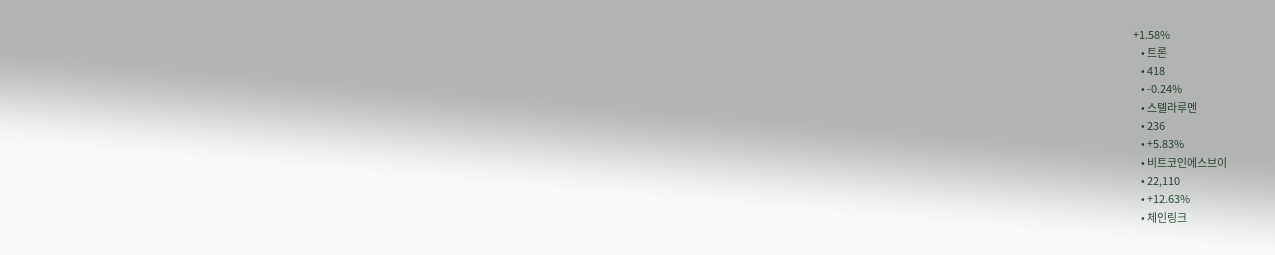+1.58%
    • 트론
    • 418
    • -0.24%
    • 스텔라루멘
    • 236
    • +5.83%
    • 비트코인에스브이
    • 22,110
    • +12.63%
    • 체인링크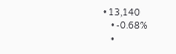• 13,140
    • -0.68%
    •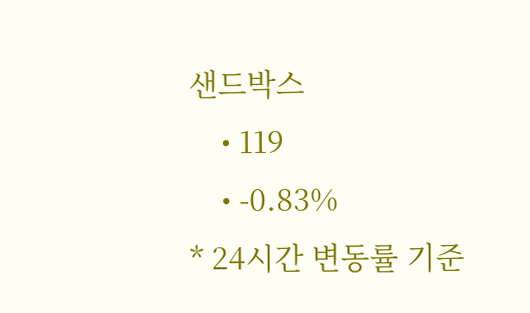샌드박스
    • 119
    • -0.83%
* 24시간 변동률 기준